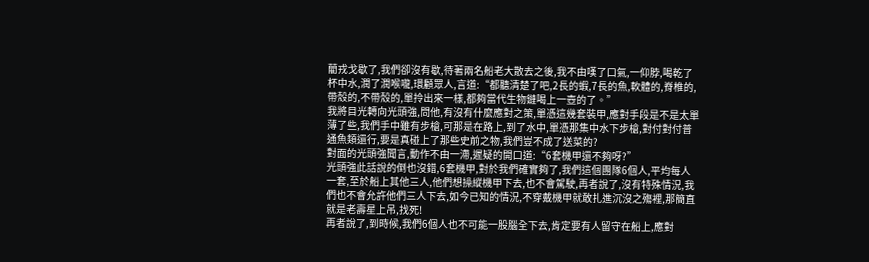藺戎戈歇了,我們卻沒有歇,待著兩名船老大散去之後,我不由嘆了口氣,一仰脖,喝乾了杯中水,潤了潤喉嚨,環顧眾人,言道:“都聽清楚了吧,2長的蝦,7長的魚,軟體的,脊椎的,帶殼的,不帶殼的,單拎出來一樣,都夠當代生物鏈喝上一壺的了。”
我將目光轉向光頭強,問他,有沒有什麼應對之策,單憑這幾套裝甲,應對手段是不是太單薄了些,我們手中雖有步槍,可那是在路上,到了水中,單憑那集中水下步槍,對付對付普通魚類還行,要是真碰上了那些史前之物,我們豈不成了送菜的?
對面的光頭強聞言,動作不由一滯,遲疑的開口道:“6套機甲還不夠呀?”
光頭強此話說的倒也沒錯,6套機甲,對於我們確實夠了,我們這個團隊6個人,平均每人一套,至於船上其他三人,他們想操縱機甲下去,也不會駕駛,再者說了,沒有特殊情況,我們也不會允許他們三人下去,如今已知的情況,不穿戴機甲就敢扎進沉沒之殤裡,那簡直就是老壽星上吊,找死!
再者說了,到時候,我們6個人也不可能一股腦全下去,肯定要有人留守在船上,應對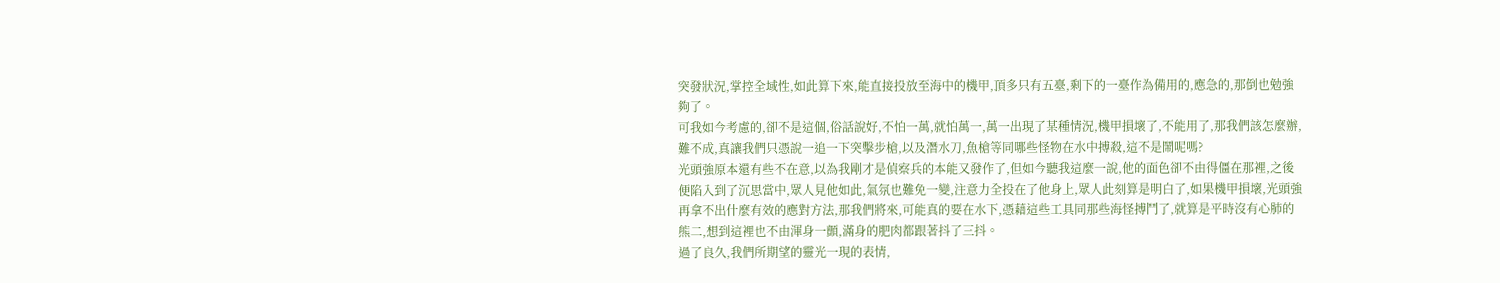突發狀況,掌控全域性,如此算下來,能直接投放至海中的機甲,頂多只有五臺,剩下的一臺作為備用的,應急的,那倒也勉強夠了。
可我如今考慮的,卻不是這個,俗話說好,不怕一萬,就怕萬一,萬一出現了某種情況,機甲損壞了,不能用了,那我們該怎麼辦,難不成,真讓我們只憑說一追一下突擊步槍,以及潛水刀,魚槍等同哪些怪物在水中搏殺,這不是鬧呢嗎?
光頭強原本還有些不在意,以為我剛才是偵察兵的本能又發作了,但如今聽我這麼一說,他的面色卻不由得僵在那裡,之後便陷入到了沉思當中,眾人見他如此,氣氛也難免一變,注意力全投在了他身上,眾人此刻算是明白了,如果機甲損壞,光頭強再拿不出什麼有效的應對方法,那我們將來,可能真的要在水下,憑藉這些工具同那些海怪搏鬥了,就算是平時沒有心肺的熊二,想到這裡也不由渾身一顫,滿身的肥肉都跟著抖了三抖。
過了良久,我們所期望的靈光一現的表情,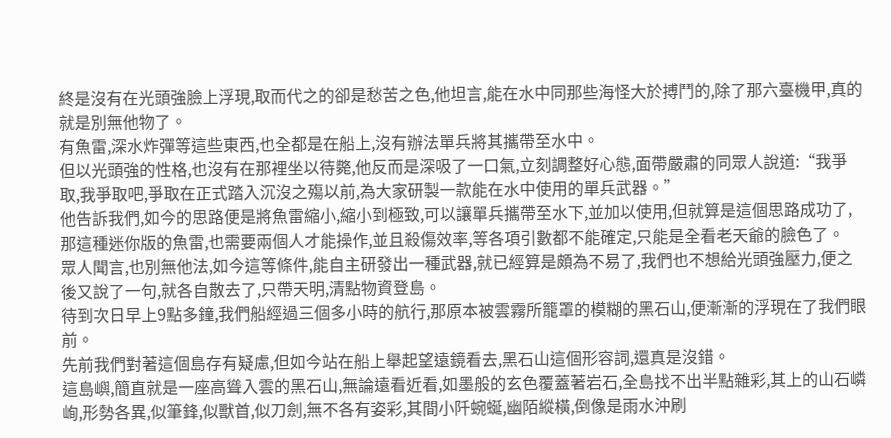終是沒有在光頭強臉上浮現,取而代之的卻是愁苦之色,他坦言,能在水中同那些海怪大於搏鬥的,除了那六臺機甲,真的就是別無他物了。
有魚雷,深水炸彈等這些東西,也全都是在船上,沒有辦法單兵將其攜帶至水中。
但以光頭強的性格,也沒有在那裡坐以待斃,他反而是深吸了一口氣,立刻調整好心態,面帶嚴肅的同眾人說道:“我爭取,我爭取吧,爭取在正式踏入沉沒之殤以前,為大家研製一款能在水中使用的單兵武器。”
他告訴我們,如今的思路便是將魚雷縮小,縮小到極致,可以讓單兵攜帶至水下,並加以使用,但就算是這個思路成功了,那這種迷你版的魚雷,也需要兩個人才能操作,並且殺傷效率,等各項引數都不能確定,只能是全看老天爺的臉色了。
眾人聞言,也別無他法,如今這等條件,能自主研發出一種武器,就已經算是頗為不易了,我們也不想給光頭強壓力,便之後又說了一句,就各自散去了,只帶天明,清點物資登島。
待到次日早上9點多鐘,我們船經過三個多小時的航行,那原本被雲霧所籠罩的模糊的黑石山,便漸漸的浮現在了我們眼前。
先前我們對著這個島存有疑慮,但如今站在船上舉起望遠鏡看去,黑石山這個形容詞,還真是沒錯。
這島嶼,簡直就是一座高聳入雲的黑石山,無論遠看近看,如墨般的玄色覆蓋著岩石,全島找不出半點雜彩,其上的山石嶙峋,形勢各異,似筆鋒,似獸首,似刀劍,無不各有姿彩,其間小阡蜿蜒,幽陌縱橫,倒像是雨水沖刷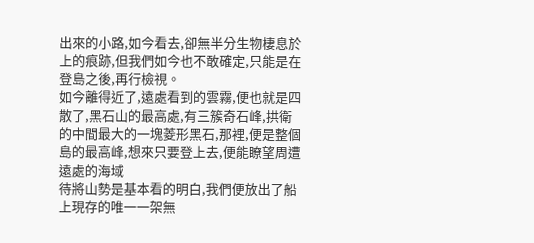出來的小路,如今看去,卻無半分生物棲息於上的痕跡,但我們如今也不敢確定,只能是在登島之後,再行檢視。
如今離得近了,遠處看到的雲霧,便也就是四散了,黑石山的最高處,有三簇奇石峰,拱衛的中間最大的一塊菱形黑石,那裡,便是整個島的最高峰,想來只要登上去,便能瞭望周遭遠處的海域
待將山勢是基本看的明白,我們便放出了船上現存的唯一一架無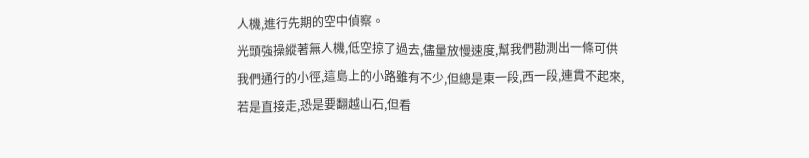人機,進行先期的空中偵察。
光頭強操縱著無人機,低空掠了過去,儘量放慢速度,幫我們勘測出一條可供我們通行的小徑,這島上的小路雖有不少,但總是東一段,西一段,連貫不起來,若是直接走,恐是要翻越山石,但看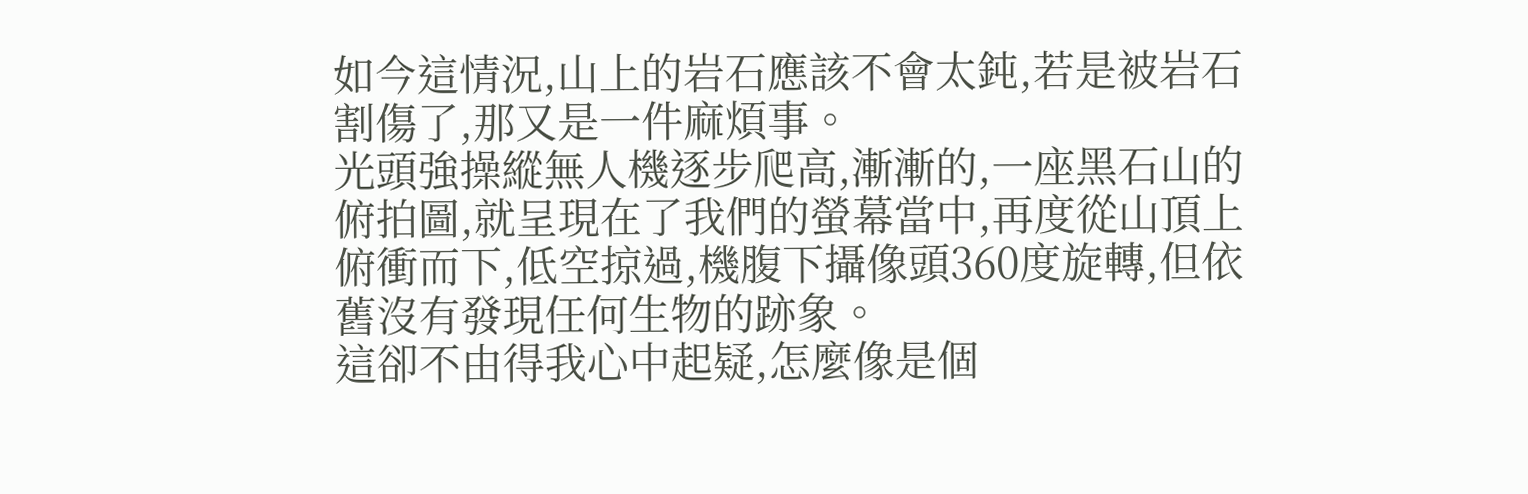如今這情況,山上的岩石應該不會太鈍,若是被岩石割傷了,那又是一件麻煩事。
光頭強操縱無人機逐步爬高,漸漸的,一座黑石山的俯拍圖,就呈現在了我們的螢幕當中,再度從山頂上俯衝而下,低空掠過,機腹下攝像頭360度旋轉,但依舊沒有發現任何生物的跡象。
這卻不由得我心中起疑,怎麼像是個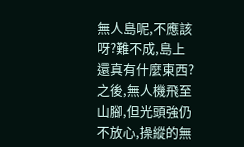無人島呢,不應該呀?難不成,島上還真有什麼東西?
之後,無人機飛至山腳,但光頭強仍不放心,操縱的無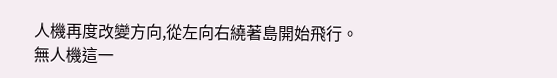人機再度改變方向,從左向右繞著島開始飛行。
無人機這一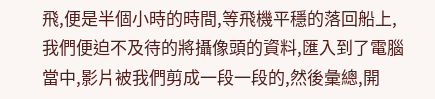飛,便是半個小時的時間,等飛機平穩的落回船上,我們便迫不及待的將攝像頭的資料,匯入到了電腦當中,影片被我們剪成一段一段的,然後彙總,開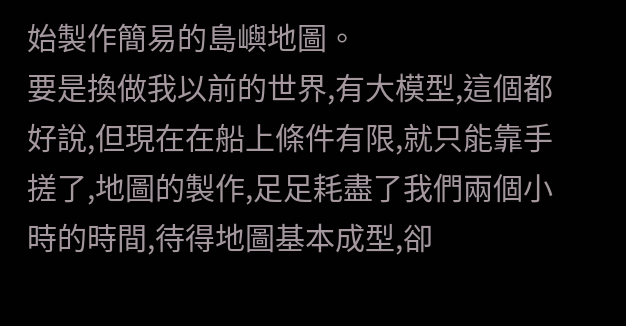始製作簡易的島嶼地圖。
要是換做我以前的世界,有大模型,這個都好說,但現在在船上條件有限,就只能靠手搓了,地圖的製作,足足耗盡了我們兩個小時的時間,待得地圖基本成型,卻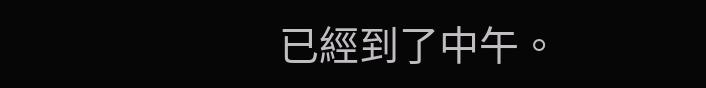已經到了中午。